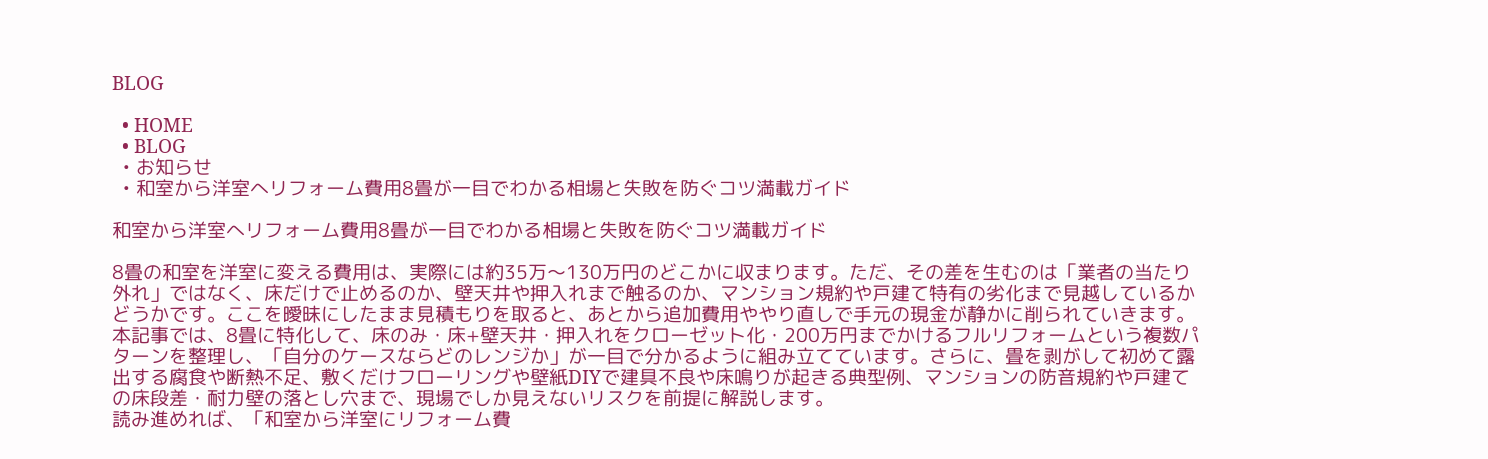BLOG

  • HOME
  • BLOG
  • お知らせ
  • 和室から洋室へリフォーム費用8畳が一目でわかる相場と失敗を防ぐコツ満載ガイド

和室から洋室へリフォーム費用8畳が一目でわかる相場と失敗を防ぐコツ満載ガイド

8畳の和室を洋室に変える費用は、実際には約35万〜130万円のどこかに収まります。ただ、その差を生むのは「業者の当たり外れ」ではなく、床だけで止めるのか、壁天井や押入れまで触るのか、マンション規約や戸建て特有の劣化まで見越しているかどうかです。ここを曖昧にしたまま見積もりを取ると、あとから追加費用ややり直しで手元の現金が静かに削られていきます。
本記事では、8畳に特化して、床のみ・床+壁天井・押入れをクローゼット化・200万円までかけるフルリフォームという複数パターンを整理し、「自分のケースならどのレンジか」が一目で分かるように組み立てています。さらに、畳を剥がして初めて露出する腐食や断熱不足、敷くだけフローリングや壁紙DIYで建具不良や床鳴りが起きる典型例、マンションの防音規約や戸建ての床段差・耐力壁の落とし穴まで、現場でしか見えないリスクを前提に解説します。
読み進めれば、「和室から洋室にリフォーム費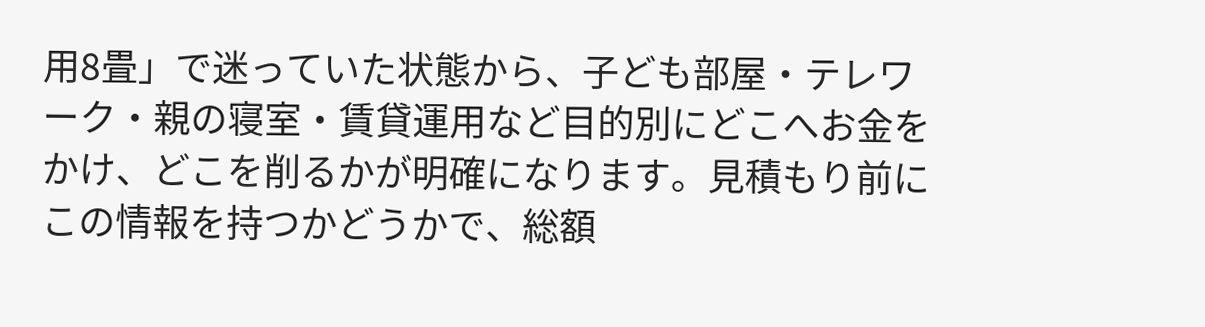用8畳」で迷っていた状態から、子ども部屋・テレワーク・親の寝室・賃貸運用など目的別にどこへお金をかけ、どこを削るかが明確になります。見積もり前にこの情報を持つかどうかで、総額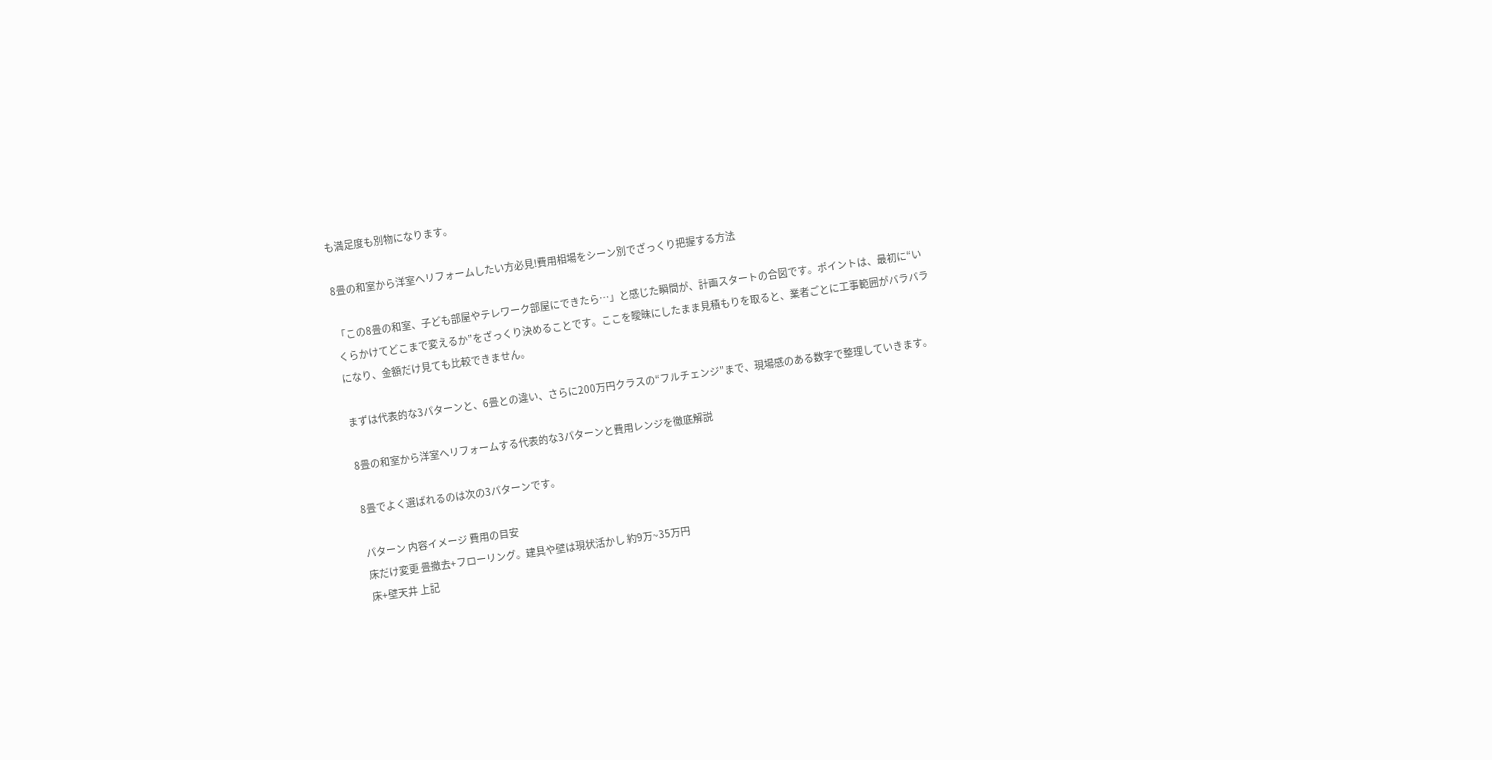も満足度も別物になります。

8畳の和室から洋室へリフォームしたい方必見!費用相場をシーン別でざっくり把握する方法

「この8畳の和室、子ども部屋やテレワーク部屋にできたら…」と感じた瞬間が、計画スタートの合図です。ポイントは、最初に“いくらかけてどこまで変えるか”をざっくり決めることです。ここを曖昧にしたまま見積もりを取ると、業者ごとに工事範囲がバラバラになり、金額だけ見ても比較できません。

まずは代表的な3パターンと、6畳との違い、さらに200万円クラスの“フルチェンジ”まで、現場感のある数字で整理していきます。

8畳の和室から洋室へリフォームする代表的な3パターンと費用レンジを徹底解説

8畳でよく選ばれるのは次の3パターンです。

パターン 内容イメージ 費用の目安
床だけ変更 畳撤去+フローリング。建具や壁は現状活かし 約9万~35万円
床+壁天井 上記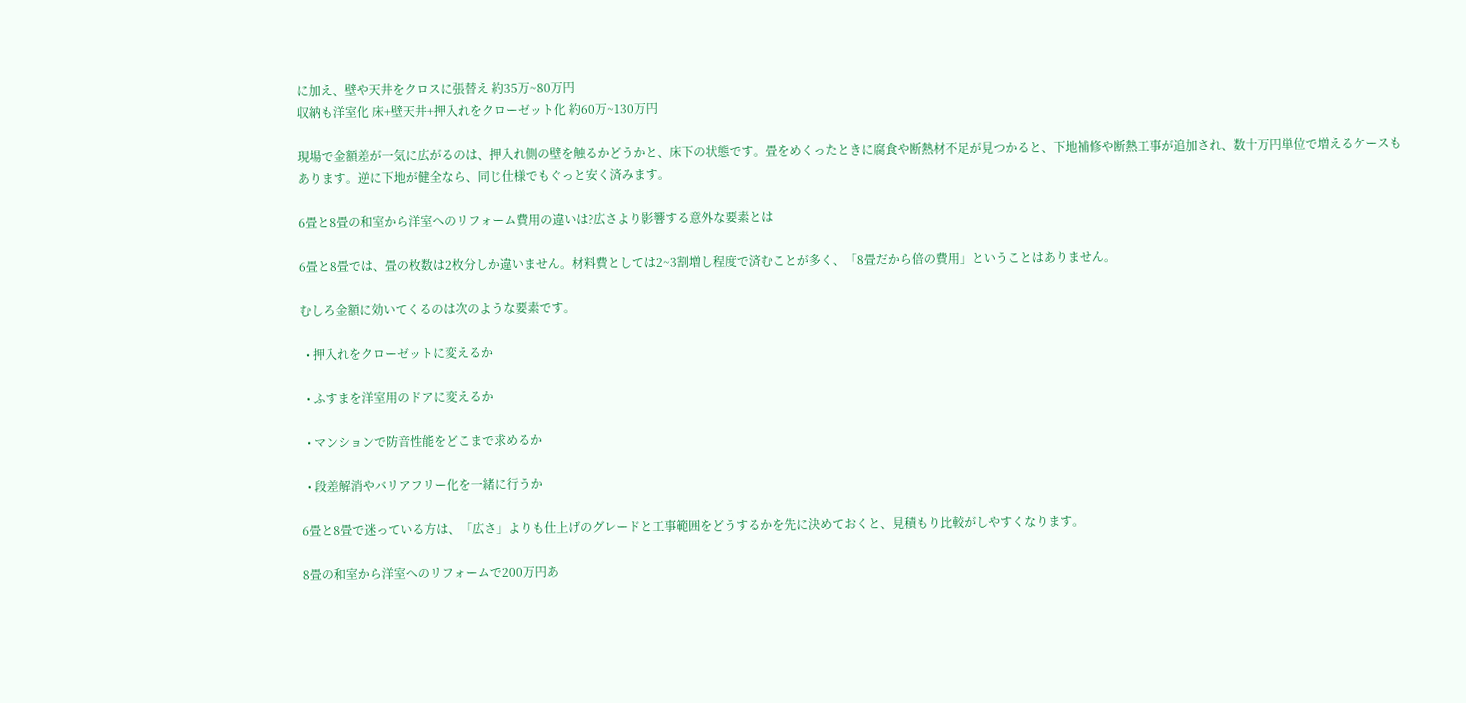に加え、壁や天井をクロスに張替え 約35万~80万円
収納も洋室化 床+壁天井+押入れをクローゼット化 約60万~130万円

現場で金額差が一気に広がるのは、押入れ側の壁を触るかどうかと、床下の状態です。畳をめくったときに腐食や断熱材不足が見つかると、下地補修や断熱工事が追加され、数十万円単位で増えるケースもあります。逆に下地が健全なら、同じ仕様でもぐっと安く済みます。

6畳と8畳の和室から洋室へのリフォーム費用の違いは?広さより影響する意外な要素とは

6畳と8畳では、畳の枚数は2枚分しか違いません。材料費としては2~3割増し程度で済むことが多く、「8畳だから倍の費用」ということはありません。

むしろ金額に効いてくるのは次のような要素です。

  • 押入れをクローゼットに変えるか

  • ふすまを洋室用のドアに変えるか

  • マンションで防音性能をどこまで求めるか

  • 段差解消やバリアフリー化を一緒に行うか

6畳と8畳で迷っている方は、「広さ」よりも仕上げのグレードと工事範囲をどうするかを先に決めておくと、見積もり比較がしやすくなります。

8畳の和室から洋室へのリフォームで200万円あ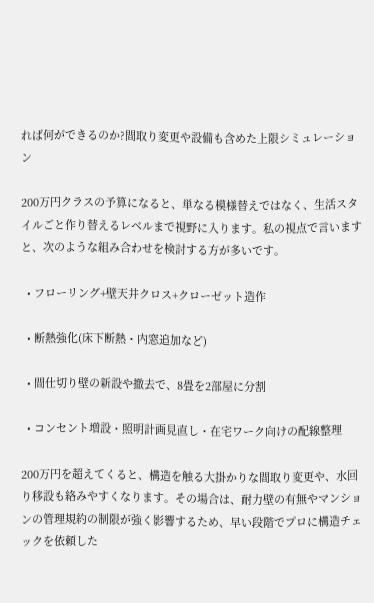れば何ができるのか?間取り変更や設備も含めた上限シミュレーション

200万円クラスの予算になると、単なる模様替えではなく、生活スタイルごと作り替えるレベルまで視野に入ります。私の視点で言いますと、次のような組み合わせを検討する方が多いです。

  • フローリング+壁天井クロス+クローゼット造作

  • 断熱強化(床下断熱・内窓追加など)

  • 間仕切り壁の新設や撤去で、8畳を2部屋に分割

  • コンセント増設・照明計画見直し・在宅ワーク向けの配線整理

200万円を超えてくると、構造を触る大掛かりな間取り変更や、水回り移設も絡みやすくなります。その場合は、耐力壁の有無やマンションの管理規約の制限が強く影響するため、早い段階でプロに構造チェックを依頼した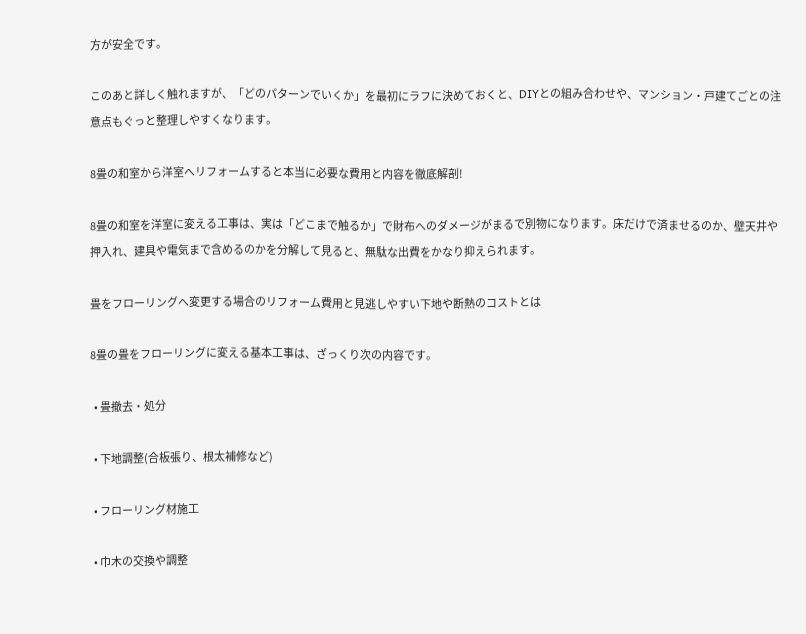方が安全です。

このあと詳しく触れますが、「どのパターンでいくか」を最初にラフに決めておくと、DIYとの組み合わせや、マンション・戸建てごとの注意点もぐっと整理しやすくなります。

8畳の和室から洋室へリフォームすると本当に必要な費用と内容を徹底解剖!

8畳の和室を洋室に変える工事は、実は「どこまで触るか」で財布へのダメージがまるで別物になります。床だけで済ませるのか、壁天井や押入れ、建具や電気まで含めるのかを分解して見ると、無駄な出費をかなり抑えられます。

畳をフローリングへ変更する場合のリフォーム費用と見逃しやすい下地や断熱のコストとは

8畳の畳をフローリングに変える基本工事は、ざっくり次の内容です。

  • 畳撤去・処分

  • 下地調整(合板張り、根太補修など)

  • フローリング材施工

  • 巾木の交換や調整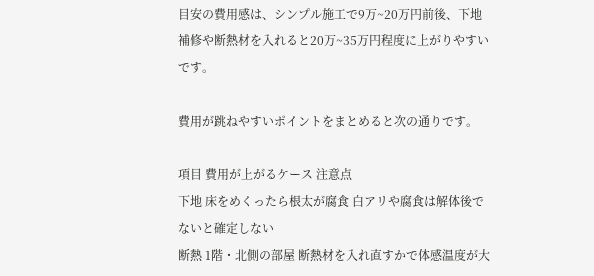目安の費用感は、シンプル施工で9万~20万円前後、下地補修や断熱材を入れると20万~35万円程度に上がりやすいです。

費用が跳ねやすいポイントをまとめると次の通りです。

項目 費用が上がるケース 注意点
下地 床をめくったら根太が腐食 白アリや腐食は解体後でないと確定しない
断熱 1階・北側の部屋 断熱材を入れ直すかで体感温度が大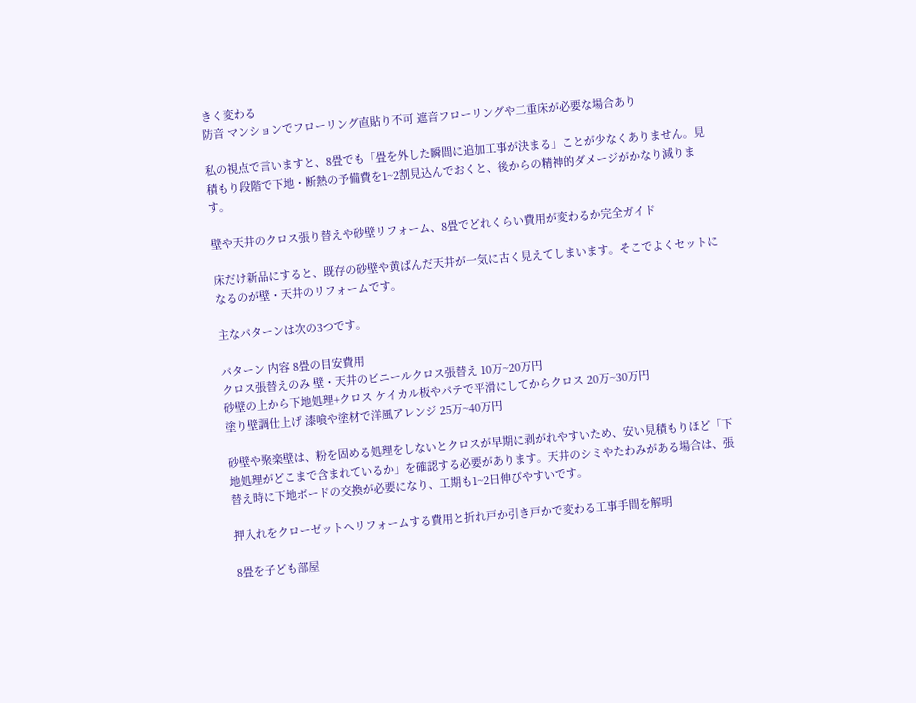きく変わる
防音 マンションでフローリング直貼り不可 遮音フローリングや二重床が必要な場合あり

私の視点で言いますと、8畳でも「畳を外した瞬間に追加工事が決まる」ことが少なくありません。見積もり段階で下地・断熱の予備費を1~2割見込んでおくと、後からの精神的ダメージがかなり減ります。

壁や天井のクロス張り替えや砂壁リフォーム、8畳でどれくらい費用が変わるか完全ガイド

床だけ新品にすると、既存の砂壁や黄ばんだ天井が一気に古く見えてしまいます。そこでよくセットになるのが壁・天井のリフォームです。

主なパターンは次の3つです。

パターン 内容 8畳の目安費用
クロス張替えのみ 壁・天井のビニールクロス張替え 10万~20万円
砂壁の上から下地処理+クロス ケイカル板やパテで平滑にしてからクロス 20万~30万円
塗り壁調仕上げ 漆喰や塗材で洋風アレンジ 25万~40万円

砂壁や聚楽壁は、粉を固める処理をしないとクロスが早期に剥がれやすいため、安い見積もりほど「下地処理がどこまで含まれているか」を確認する必要があります。天井のシミやたわみがある場合は、張替え時に下地ボードの交換が必要になり、工期も1~2日伸びやすいです。

押入れをクローゼットへリフォームする費用と折れ戸か引き戸かで変わる工事手間を解明

8畳を子ども部屋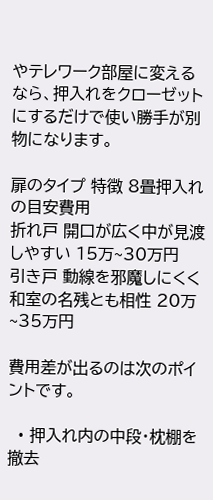やテレワーク部屋に変えるなら、押入れをクローゼットにするだけで使い勝手が別物になります。

扉のタイプ 特徴 8畳押入れの目安費用
折れ戸 開口が広く中が見渡しやすい 15万~30万円
引き戸 動線を邪魔しにくく和室の名残とも相性 20万~35万円

費用差が出るのは次のポイントです。

  • 押入れ内の中段・枕棚を撤去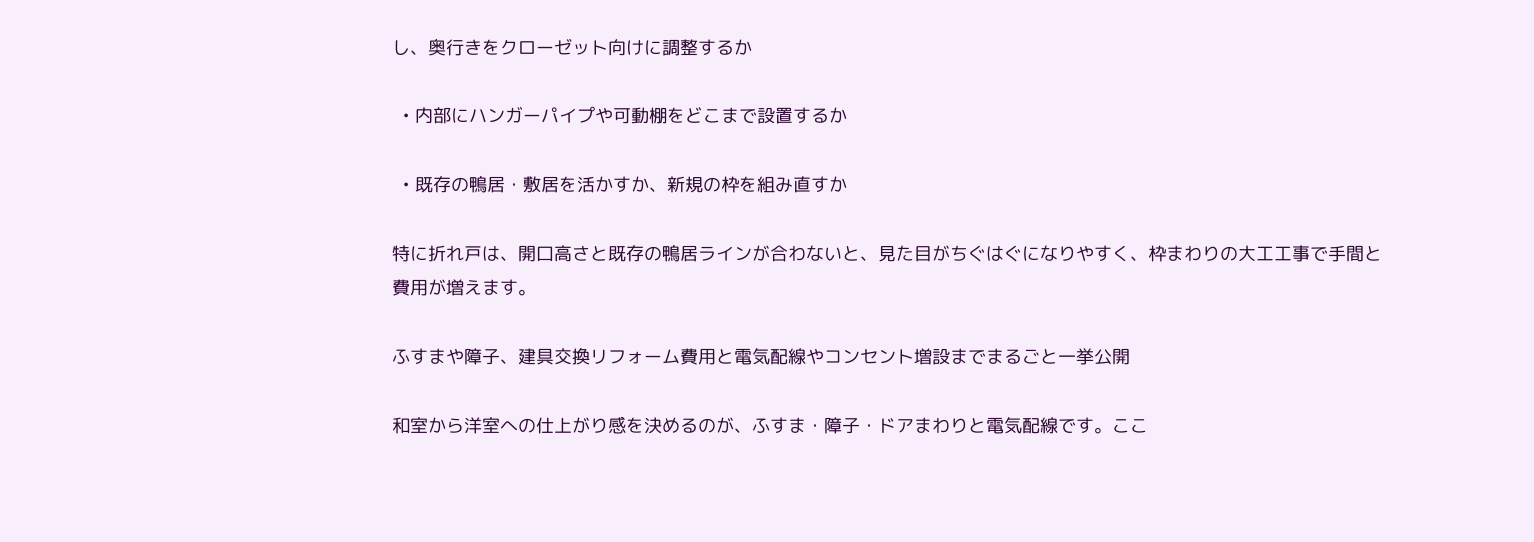し、奥行きをクローゼット向けに調整するか

  • 内部にハンガーパイプや可動棚をどこまで設置するか

  • 既存の鴨居・敷居を活かすか、新規の枠を組み直すか

特に折れ戸は、開口高さと既存の鴨居ラインが合わないと、見た目がちぐはぐになりやすく、枠まわりの大工工事で手間と費用が増えます。

ふすまや障子、建具交換リフォーム費用と電気配線やコンセント増設までまるごと一挙公開

和室から洋室への仕上がり感を決めるのが、ふすま・障子・ドアまわりと電気配線です。ここ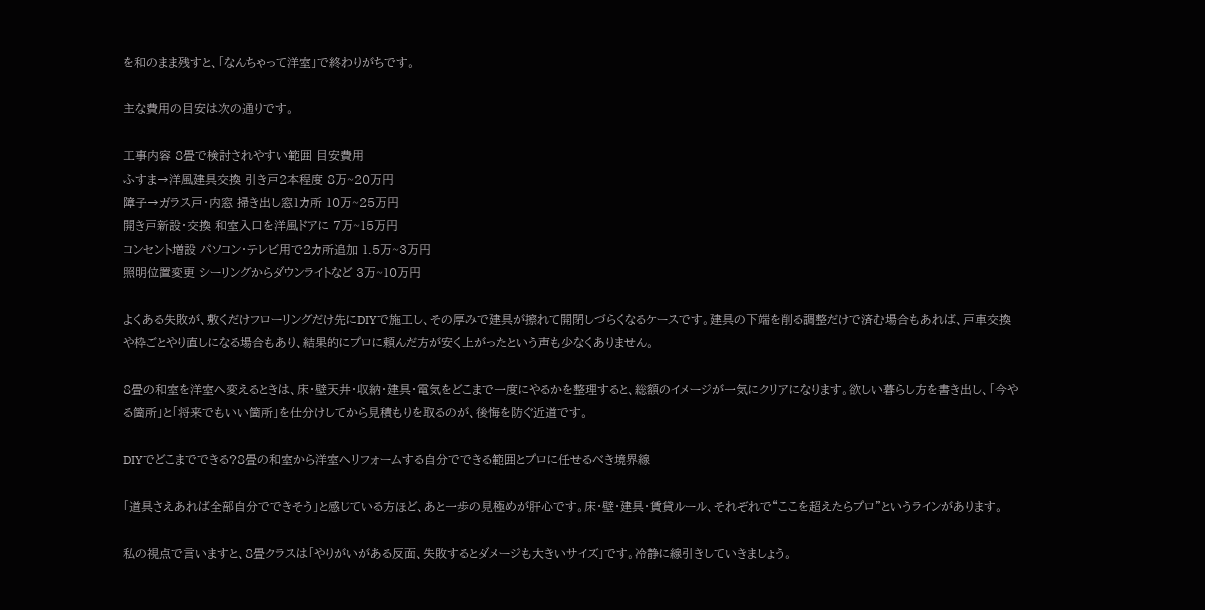を和のまま残すと、「なんちゃって洋室」で終わりがちです。

主な費用の目安は次の通りです。

工事内容 8畳で検討されやすい範囲 目安費用
ふすま→洋風建具交換 引き戸2本程度 8万~20万円
障子→ガラス戸・内窓 掃き出し窓1カ所 10万~25万円
開き戸新設・交換 和室入口を洋風ドアに 7万~15万円
コンセント増設 パソコン・テレビ用で2カ所追加 1.5万~3万円
照明位置変更 シーリングからダウンライトなど 3万~10万円

よくある失敗が、敷くだけフローリングだけ先にDIYで施工し、その厚みで建具が擦れて開閉しづらくなるケースです。建具の下端を削る調整だけで済む場合もあれば、戸車交換や枠ごとやり直しになる場合もあり、結果的にプロに頼んだ方が安く上がったという声も少なくありません。

8畳の和室を洋室へ変えるときは、床・壁天井・収納・建具・電気をどこまで一度にやるかを整理すると、総額のイメージが一気にクリアになります。欲しい暮らし方を書き出し、「今やる箇所」と「将来でもいい箇所」を仕分けしてから見積もりを取るのが、後悔を防ぐ近道です。

DIYでどこまでできる?8畳の和室から洋室へリフォームする自分でできる範囲とプロに任せるべき境界線

「道具さえあれば全部自分でできそう」と感じている方ほど、あと一歩の見極めが肝心です。床・壁・建具・賃貸ルール、それぞれで“ここを超えたらプロ”というラインがあります。

私の視点で言いますと、8畳クラスは「やりがいがある反面、失敗するとダメージも大きいサイズ」です。冷静に線引きしていきましょう。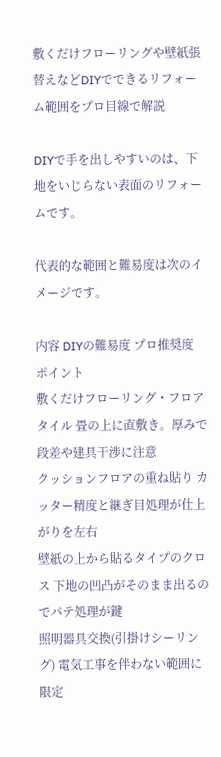敷くだけフローリングや壁紙張替えなどDIYでできるリフォーム範囲をプロ目線で解説

DIYで手を出しやすいのは、下地をいじらない表面のリフォームです。

代表的な範囲と難易度は次のイメージです。

内容 DIYの難易度 プロ推奨度 ポイント
敷くだけフローリング・フロアタイル 畳の上に直敷き。厚みで段差や建具干渉に注意
クッションフロアの重ね貼り カッター精度と継ぎ目処理が仕上がりを左右
壁紙の上から貼るタイプのクロス 下地の凹凸がそのまま出るのでパテ処理が鍵
照明器具交換(引掛けシーリング) 電気工事を伴わない範囲に限定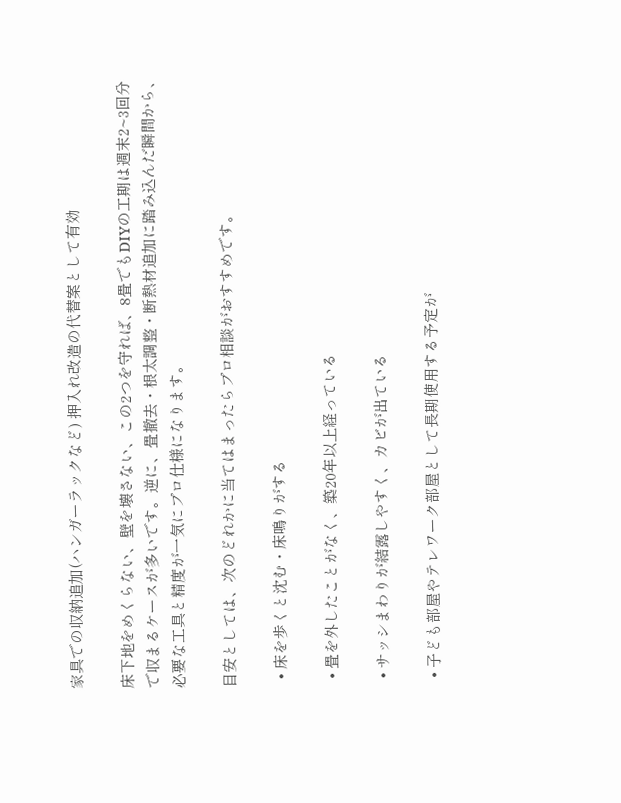家具での収納追加(ハンガーラックなど) 押入れ改造の代替案として有効

床下地をめくらない、壁を壊さない、この2つを守れば、8畳でもDIYの工期は週末2~3回分で収まるケースが多いです。逆に、畳撤去・根太調整・断熱材追加に踏み込んだ瞬間から、必要な工具と精度が一気にプロ仕様になります。

目安としては、次のどれかに当てはまったらプロ相談がおすすめです。

  • 床を歩くと沈む・床鳴りがする

  • 畳を外したことがなく、築20年以上経っている

  • サッシまわりが結露しやすく、カビが出ている

  • 子ども部屋やテレワーク部屋として長期使用する予定が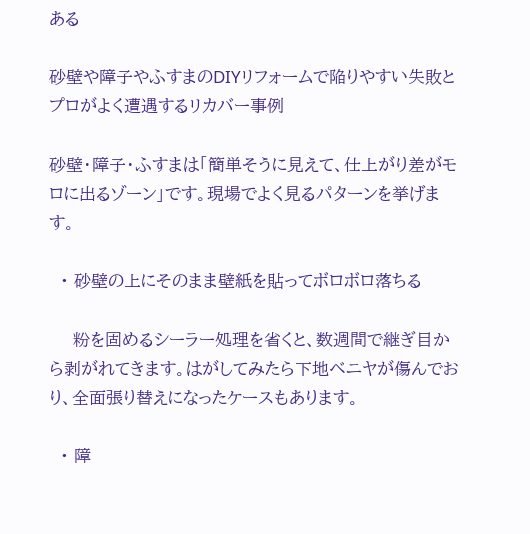ある

砂壁や障子やふすまのDIYリフォームで陥りやすい失敗とプロがよく遭遇するリカバー事例

砂壁・障子・ふすまは「簡単そうに見えて、仕上がり差がモロに出るゾーン」です。現場でよく見るパターンを挙げます。

  • 砂壁の上にそのまま壁紙を貼ってボロボロ落ちる

    粉を固めるシーラー処理を省くと、数週間で継ぎ目から剥がれてきます。はがしてみたら下地ベニヤが傷んでおり、全面張り替えになったケースもあります。

  • 障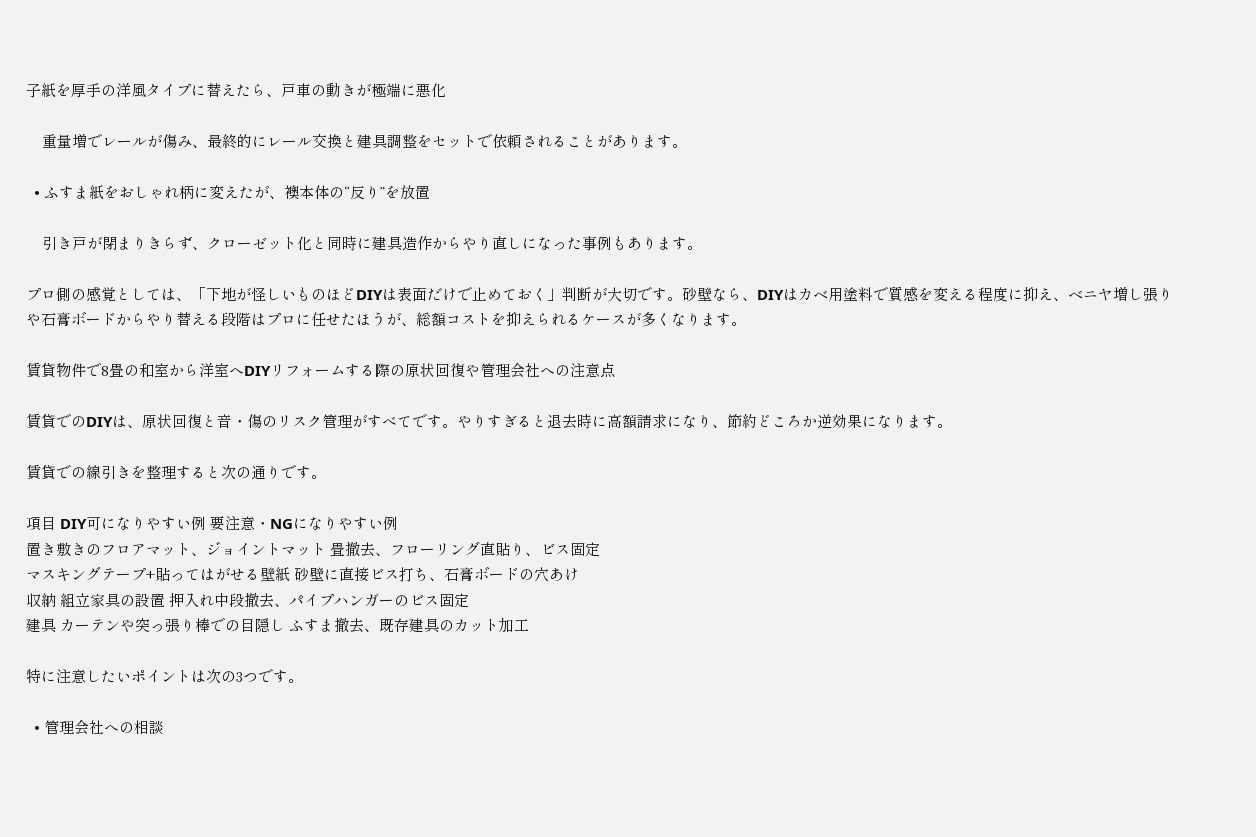子紙を厚手の洋風タイプに替えたら、戸車の動きが極端に悪化

    重量増でレールが傷み、最終的にレール交換と建具調整をセットで依頼されることがあります。

  • ふすま紙をおしゃれ柄に変えたが、襖本体の“反り”を放置

    引き戸が閉まりきらず、クローゼット化と同時に建具造作からやり直しになった事例もあります。

プロ側の感覚としては、「下地が怪しいものほどDIYは表面だけで止めておく」判断が大切です。砂壁なら、DIYはカベ用塗料で質感を変える程度に抑え、ベニヤ増し張りや石膏ボードからやり替える段階はプロに任せたほうが、総額コストを抑えられるケースが多くなります。

賃貸物件で8畳の和室から洋室へDIYリフォームする際の原状回復や管理会社への注意点

賃貸でのDIYは、原状回復と音・傷のリスク管理がすべてです。やりすぎると退去時に高額請求になり、節約どころか逆効果になります。

賃貸での線引きを整理すると次の通りです。

項目 DIY可になりやすい例 要注意・NGになりやすい例
置き敷きのフロアマット、ジョイントマット 畳撤去、フローリング直貼り、ビス固定
マスキングテープ+貼ってはがせる壁紙 砂壁に直接ビス打ち、石膏ボードの穴あけ
収納 組立家具の設置 押入れ中段撤去、パイプハンガーのビス固定
建具 カーテンや突っ張り棒での目隠し ふすま撤去、既存建具のカット加工

特に注意したいポイントは次の3つです。

  • 管理会社への相談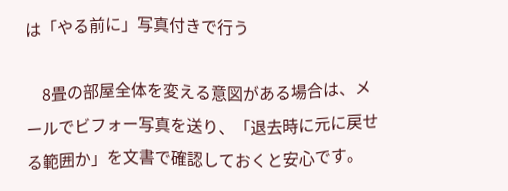は「やる前に」写真付きで行う

    8畳の部屋全体を変える意図がある場合は、メールでビフォー写真を送り、「退去時に元に戻せる範囲か」を文書で確認しておくと安心です。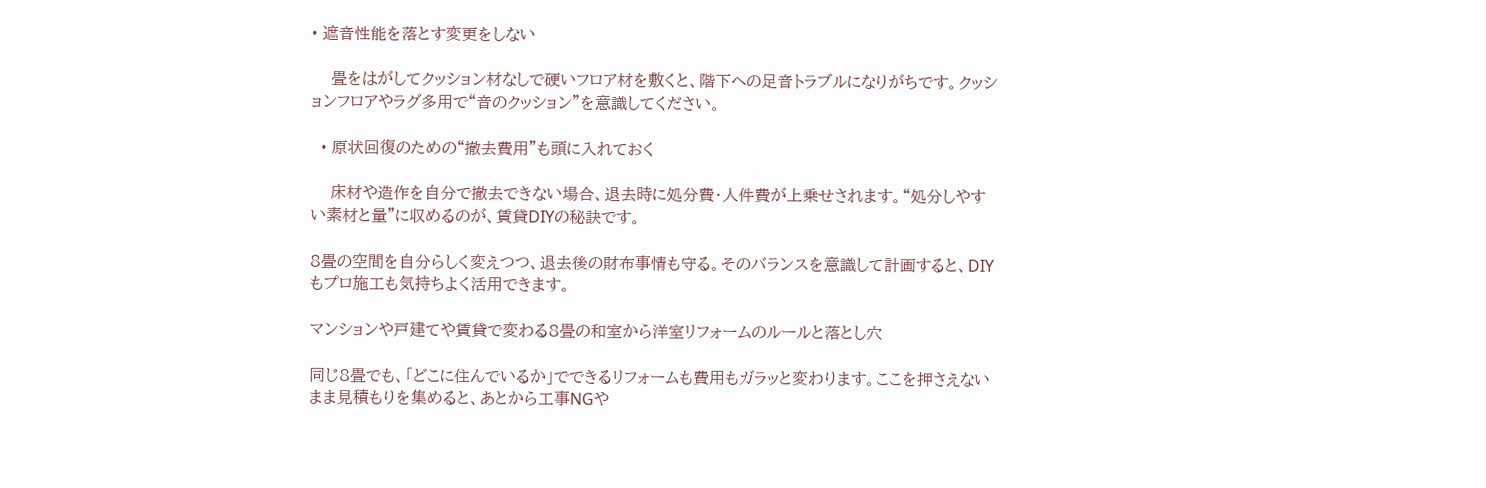• 遮音性能を落とす変更をしない

    畳をはがしてクッション材なしで硬いフロア材を敷くと、階下への足音トラブルになりがちです。クッションフロアやラグ多用で“音のクッション”を意識してください。

  • 原状回復のための“撤去費用”も頭に入れておく

    床材や造作を自分で撤去できない場合、退去時に処分費・人件費が上乗せされます。“処分しやすい素材と量”に収めるのが、賃貸DIYの秘訣です。

8畳の空間を自分らしく変えつつ、退去後の財布事情も守る。そのバランスを意識して計画すると、DIYもプロ施工も気持ちよく活用できます。

マンションや戸建てや賃貸で変わる8畳の和室から洋室リフォームのルールと落とし穴

同じ8畳でも、「どこに住んでいるか」でできるリフォームも費用もガラッと変わります。ここを押さえないまま見積もりを集めると、あとから工事NGや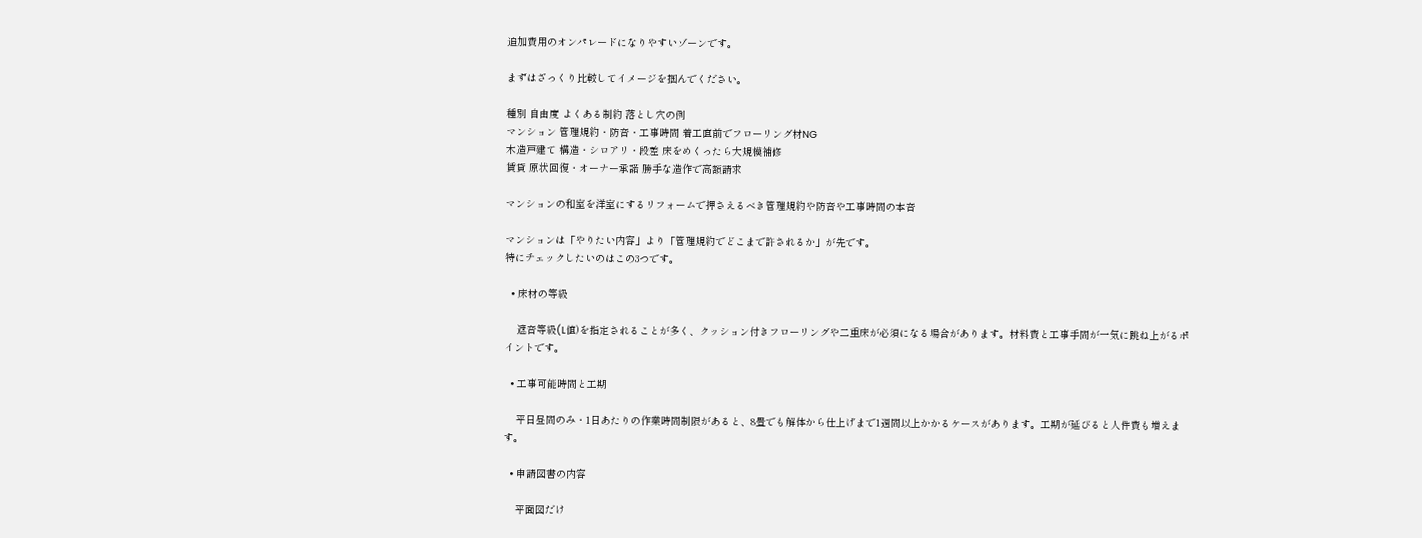追加費用のオンパレードになりやすいゾーンです。

まずはざっくり比較してイメージを掴んでください。

種別 自由度 よくある制約 落とし穴の例
マンション 管理規約・防音・工事時間 着工直前でフローリング材NG
木造戸建て 構造・シロアリ・段差 床をめくったら大規模補修
賃貸 原状回復・オーナー承諾 勝手な造作で高額請求

マンションの和室を洋室にするリフォームで押さえるべき管理規約や防音や工事時間の本音

マンションは「やりたい内容」より「管理規約でどこまで許されるか」が先です。
特にチェックしたいのはこの3つです。

  • 床材の等級

    遮音等級(L値)を指定されることが多く、クッション付きフローリングや二重床が必須になる場合があります。材料費と工事手間が一気に跳ね上がるポイントです。

  • 工事可能時間と工期

    平日昼間のみ・1日あたりの作業時間制限があると、8畳でも解体から仕上げまで1週間以上かかるケースがあります。工期が延びると人件費も増えます。

  • 申請図書の内容

    平面図だけ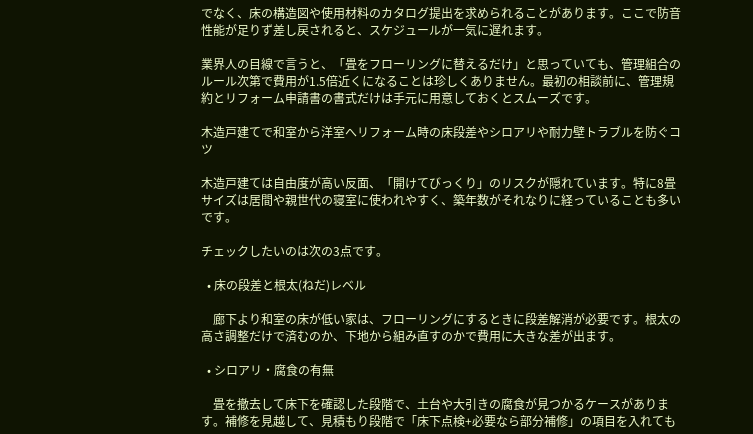でなく、床の構造図や使用材料のカタログ提出を求められることがあります。ここで防音性能が足りず差し戻されると、スケジュールが一気に遅れます。

業界人の目線で言うと、「畳をフローリングに替えるだけ」と思っていても、管理組合のルール次第で費用が1.5倍近くになることは珍しくありません。最初の相談前に、管理規約とリフォーム申請書の書式だけは手元に用意しておくとスムーズです。

木造戸建てで和室から洋室へリフォーム時の床段差やシロアリや耐力壁トラブルを防ぐコツ

木造戸建ては自由度が高い反面、「開けてびっくり」のリスクが隠れています。特に8畳サイズは居間や親世代の寝室に使われやすく、築年数がそれなりに経っていることも多いです。

チェックしたいのは次の3点です。

  • 床の段差と根太(ねだ)レベル

    廊下より和室の床が低い家は、フローリングにするときに段差解消が必要です。根太の高さ調整だけで済むのか、下地から組み直すのかで費用に大きな差が出ます。

  • シロアリ・腐食の有無

    畳を撤去して床下を確認した段階で、土台や大引きの腐食が見つかるケースがあります。補修を見越して、見積もり段階で「床下点検+必要なら部分補修」の項目を入れても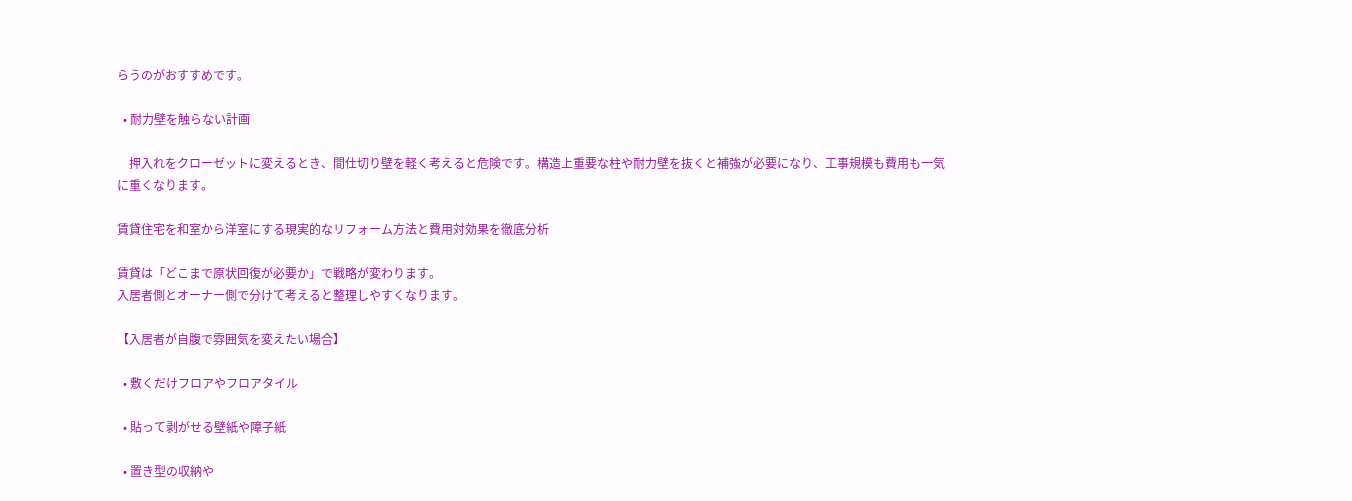らうのがおすすめです。

  • 耐力壁を触らない計画

    押入れをクローゼットに変えるとき、間仕切り壁を軽く考えると危険です。構造上重要な柱や耐力壁を抜くと補強が必要になり、工事規模も費用も一気に重くなります。

賃貸住宅を和室から洋室にする現実的なリフォーム方法と費用対効果を徹底分析

賃貸は「どこまで原状回復が必要か」で戦略が変わります。
入居者側とオーナー側で分けて考えると整理しやすくなります。

【入居者が自腹で雰囲気を変えたい場合】

  • 敷くだけフロアやフロアタイル

  • 貼って剥がせる壁紙や障子紙

  • 置き型の収納や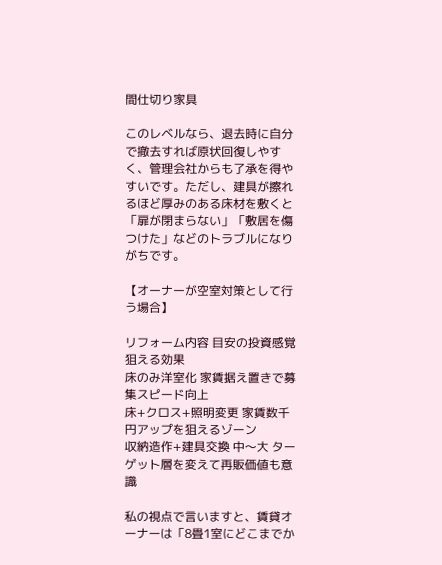間仕切り家具

このレベルなら、退去時に自分で撤去すれば原状回復しやすく、管理会社からも了承を得やすいです。ただし、建具が擦れるほど厚みのある床材を敷くと「扉が閉まらない」「敷居を傷つけた」などのトラブルになりがちです。

【オーナーが空室対策として行う場合】

リフォーム内容 目安の投資感覚 狙える効果
床のみ洋室化 家賃据え置きで募集スピード向上
床+クロス+照明変更 家賃数千円アップを狙えるゾーン
収納造作+建具交換 中〜大 ターゲット層を変えて再販価値も意識

私の視点で言いますと、賃貸オーナーは「8畳1室にどこまでか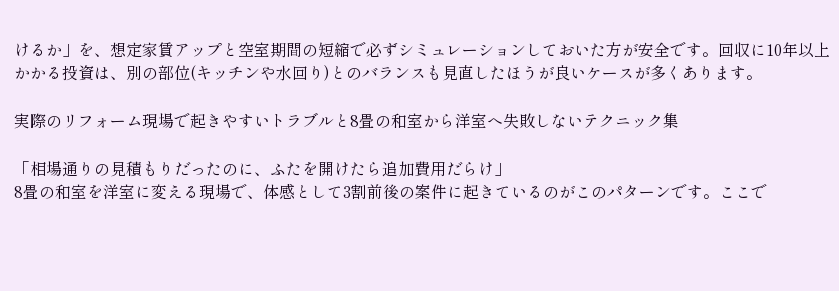けるか」を、想定家賃アップと空室期間の短縮で必ずシミュレーションしておいた方が安全です。回収に10年以上かかる投資は、別の部位(キッチンや水回り)とのバランスも見直したほうが良いケースが多くあります。

実際のリフォーム現場で起きやすいトラブルと8畳の和室から洋室へ失敗しないテクニック集

「相場通りの見積もりだったのに、ふたを開けたら追加費用だらけ」
8畳の和室を洋室に変える現場で、体感として3割前後の案件に起きているのがこのパターンです。ここで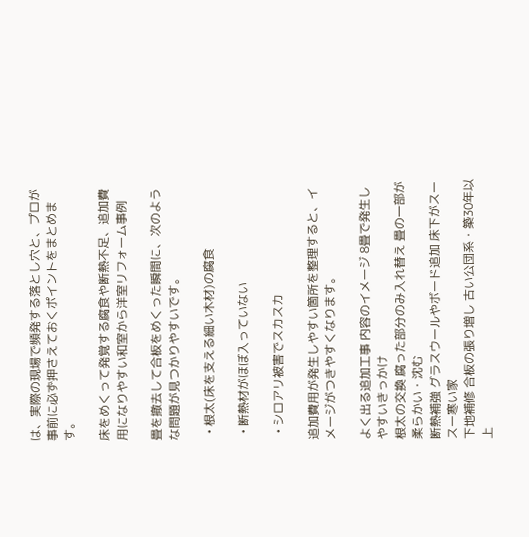は、実際の現場で頻発する落とし穴と、プロが事前に必ず押さえておくポイントをまとめます。

床をめくって発覚する腐食や断熱不足、追加費用になりやすい和室から洋室リフォーム事例

畳を撤去して合板をめくった瞬間に、次のような問題が見つかりやすいです。

  • 根太(床を支える細い木材)の腐食

  • 断熱材がほぼ入っていない

  • シロアリ被害でスカスカ

追加費用が発生しやすい箇所を整理すると、イメージがつきやすくなります。

よく出る追加工事 内容のイメージ 8畳で発生しやすいきっかけ
根太の交換 腐った部分のみ入れ替え 畳の一部が柔らかい・沈む
断熱補強 グラスウールやボード追加 床下がスースー寒い家
下地補修 合板の張り増し 古い公団系・築30年以上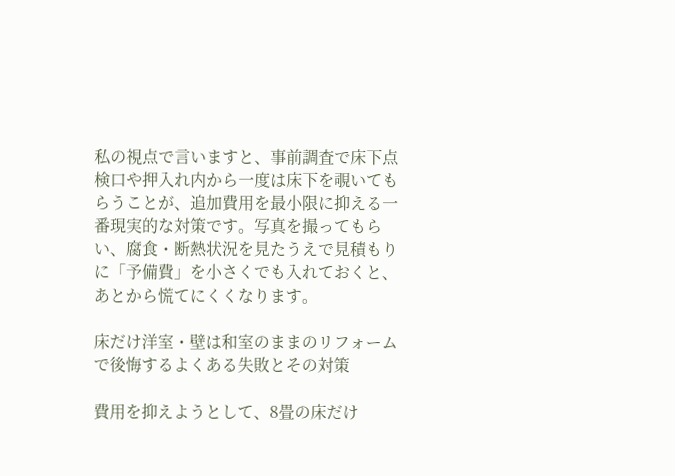私の視点で言いますと、事前調査で床下点検口や押入れ内から一度は床下を覗いてもらうことが、追加費用を最小限に抑える一番現実的な対策です。写真を撮ってもらい、腐食・断熱状況を見たうえで見積もりに「予備費」を小さくでも入れておくと、あとから慌てにくくなります。

床だけ洋室・壁は和室のままのリフォームで後悔するよくある失敗とその対策

費用を抑えようとして、8畳の床だけ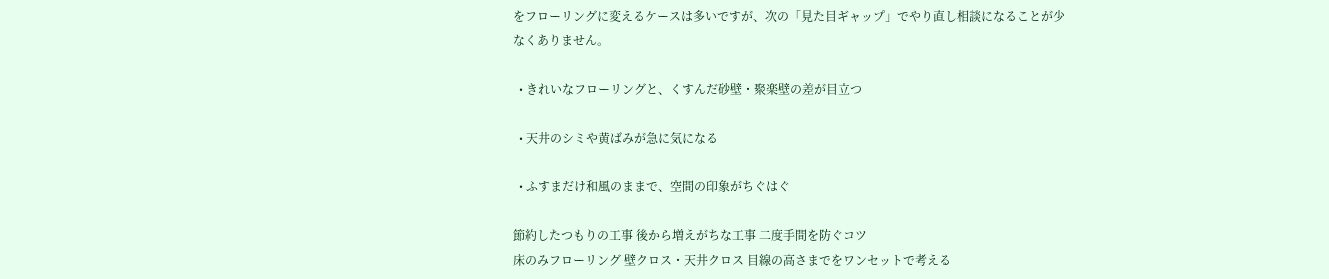をフローリングに変えるケースは多いですが、次の「見た目ギャップ」でやり直し相談になることが少なくありません。

  • きれいなフローリングと、くすんだ砂壁・聚楽壁の差が目立つ

  • 天井のシミや黄ばみが急に気になる

  • ふすまだけ和風のままで、空間の印象がちぐはぐ

節約したつもりの工事 後から増えがちな工事 二度手間を防ぐコツ
床のみフローリング 壁クロス・天井クロス 目線の高さまでをワンセットで考える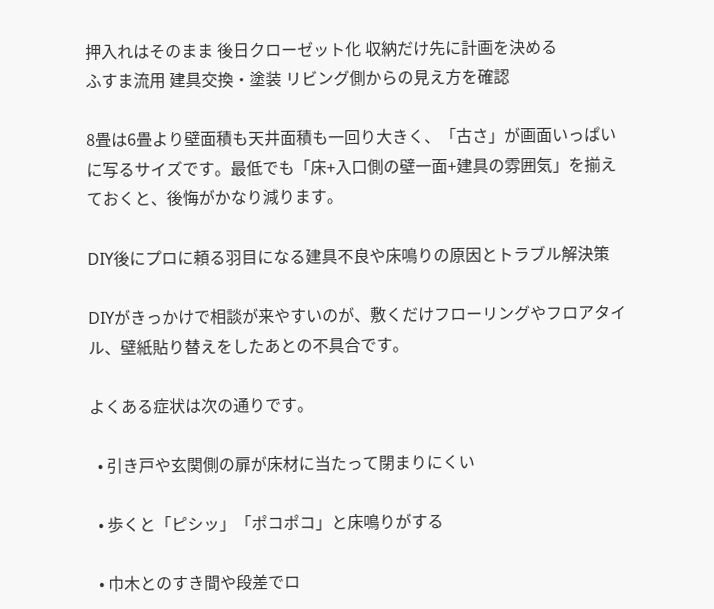押入れはそのまま 後日クローゼット化 収納だけ先に計画を決める
ふすま流用 建具交換・塗装 リビング側からの見え方を確認

8畳は6畳より壁面積も天井面積も一回り大きく、「古さ」が画面いっぱいに写るサイズです。最低でも「床+入口側の壁一面+建具の雰囲気」を揃えておくと、後悔がかなり減ります。

DIY後にプロに頼る羽目になる建具不良や床鳴りの原因とトラブル解決策

DIYがきっかけで相談が来やすいのが、敷くだけフローリングやフロアタイル、壁紙貼り替えをしたあとの不具合です。

よくある症状は次の通りです。

  • 引き戸や玄関側の扉が床材に当たって閉まりにくい

  • 歩くと「ピシッ」「ポコポコ」と床鳴りがする

  • 巾木とのすき間や段差でロ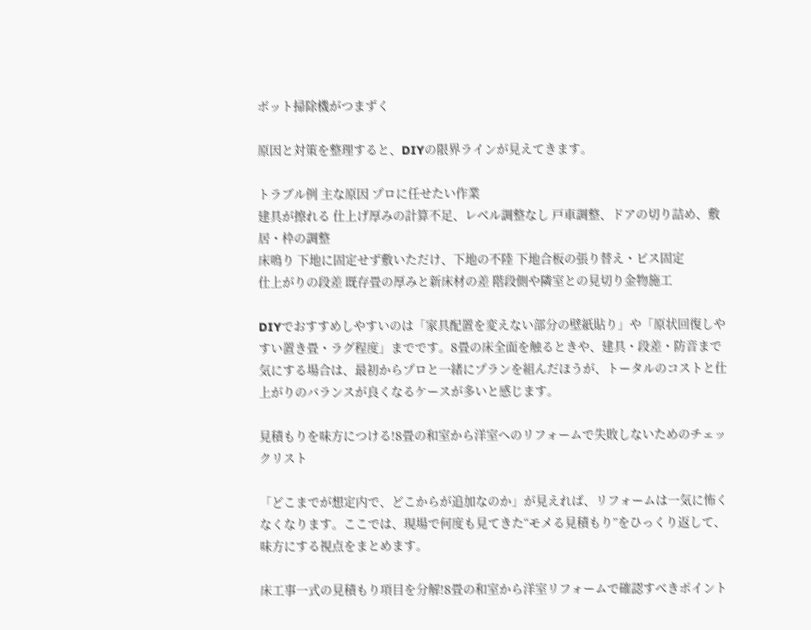ボット掃除機がつまずく

原因と対策を整理すると、DIYの限界ラインが見えてきます。

トラブル例 主な原因 プロに任せたい作業
建具が擦れる 仕上げ厚みの計算不足、レベル調整なし 戸車調整、ドアの切り詰め、敷居・枠の調整
床鳴り 下地に固定せず敷いただけ、下地の不陸 下地合板の張り替え・ビス固定
仕上がりの段差 既存畳の厚みと新床材の差 階段側や隣室との見切り金物施工

DIYでおすすめしやすいのは「家具配置を変えない部分の壁紙貼り」や「原状回復しやすい置き畳・ラグ程度」までです。8畳の床全面を触るときや、建具・段差・防音まで気にする場合は、最初からプロと一緒にプランを組んだほうが、トータルのコストと仕上がりのバランスが良くなるケースが多いと感じます。

見積もりを味方につける!8畳の和室から洋室へのリフォームで失敗しないためのチェックリスト

「どこまでが想定内で、どこからが追加なのか」が見えれば、リフォームは一気に怖くなくなります。ここでは、現場で何度も見てきた“モメる見積もり”をひっくり返して、味方にする視点をまとめます。

床工事一式の見積もり項目を分解!8畳の和室から洋室リフォームで確認すべきポイント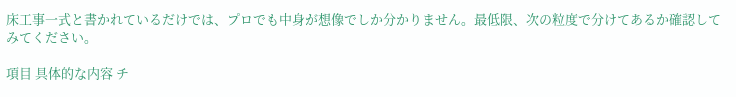床工事一式と書かれているだけでは、プロでも中身が想像でしか分かりません。最低限、次の粒度で分けてあるか確認してみてください。

項目 具体的な内容 チ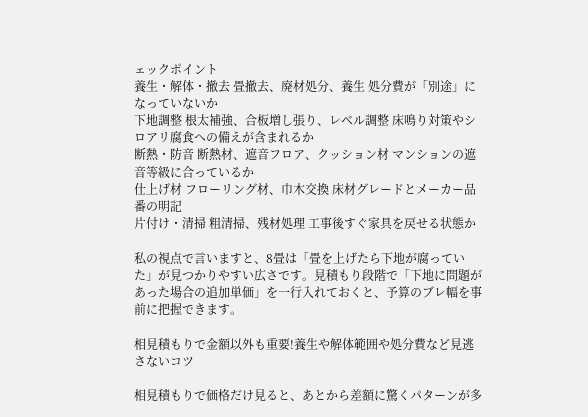ェックポイント
養生・解体・撤去 畳撤去、廃材処分、養生 処分費が「別途」になっていないか
下地調整 根太補強、合板増し張り、レベル調整 床鳴り対策やシロアリ腐食への備えが含まれるか
断熱・防音 断熱材、遮音フロア、クッション材 マンションの遮音等級に合っているか
仕上げ材 フローリング材、巾木交換 床材グレードとメーカー品番の明記
片付け・清掃 粗清掃、残材処理 工事後すぐ家具を戻せる状態か

私の視点で言いますと、8畳は「畳を上げたら下地が腐っていた」が見つかりやすい広さです。見積もり段階で「下地に問題があった場合の追加単価」を一行入れておくと、予算のブレ幅を事前に把握できます。

相見積もりで金額以外も重要!養生や解体範囲や処分費など見逃さないコツ

相見積もりで価格だけ見ると、あとから差額に驚くパターンが多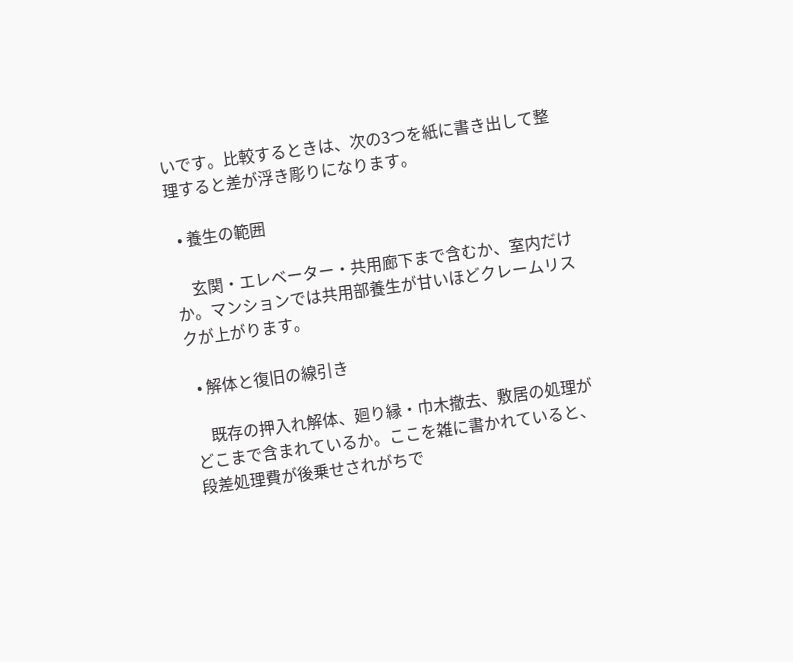いです。比較するときは、次の3つを紙に書き出して整理すると差が浮き彫りになります。

  • 養生の範囲

    玄関・エレベーター・共用廊下まで含むか、室内だけか。マンションでは共用部養生が甘いほどクレームリスクが上がります。

  • 解体と復旧の線引き

    既存の押入れ解体、廻り縁・巾木撤去、敷居の処理がどこまで含まれているか。ここを雑に書かれていると、段差処理費が後乗せされがちで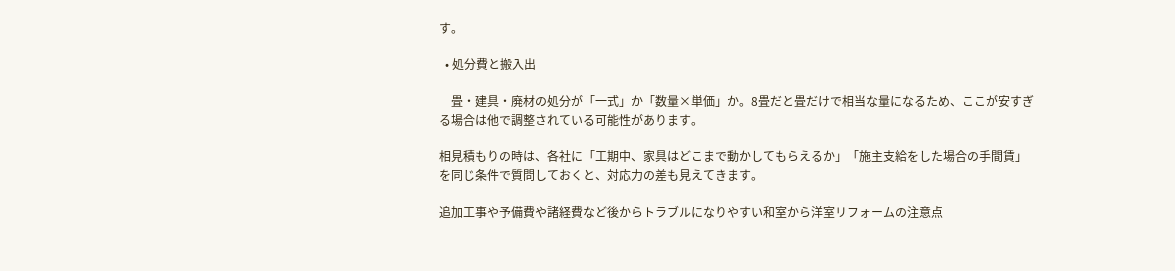す。

  • 処分費と搬入出

    畳・建具・廃材の処分が「一式」か「数量×単価」か。8畳だと畳だけで相当な量になるため、ここが安すぎる場合は他で調整されている可能性があります。

相見積もりの時は、各社に「工期中、家具はどこまで動かしてもらえるか」「施主支給をした場合の手間賃」を同じ条件で質問しておくと、対応力の差も見えてきます。

追加工事や予備費や諸経費など後からトラブルになりやすい和室から洋室リフォームの注意点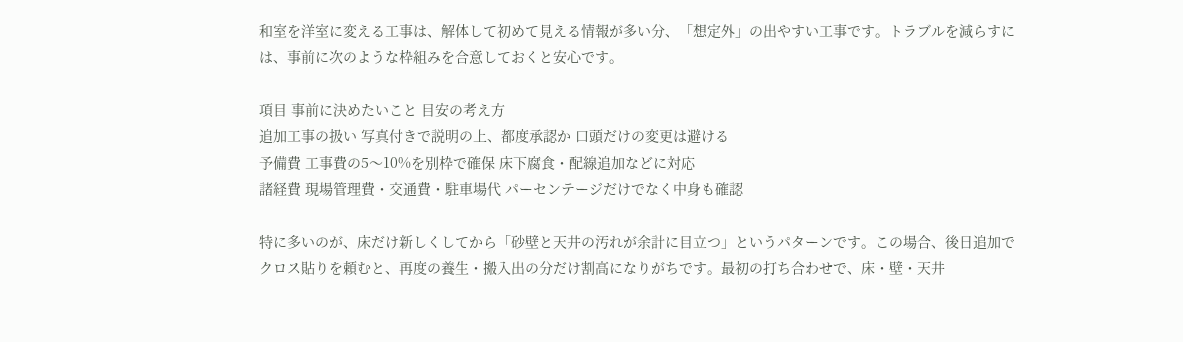和室を洋室に変える工事は、解体して初めて見える情報が多い分、「想定外」の出やすい工事です。トラブルを減らすには、事前に次のような枠組みを合意しておくと安心です。

項目 事前に決めたいこと 目安の考え方
追加工事の扱い 写真付きで説明の上、都度承認か 口頭だけの変更は避ける
予備費 工事費の5〜10%を別枠で確保 床下腐食・配線追加などに対応
諸経費 現場管理費・交通費・駐車場代 パーセンテージだけでなく中身も確認

特に多いのが、床だけ新しくしてから「砂壁と天井の汚れが余計に目立つ」というパターンです。この場合、後日追加でクロス貼りを頼むと、再度の養生・搬入出の分だけ割高になりがちです。最初の打ち合わせで、床・壁・天井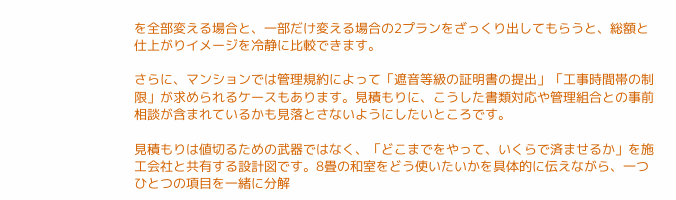を全部変える場合と、一部だけ変える場合の2プランをざっくり出してもらうと、総額と仕上がりイメージを冷静に比較できます。

さらに、マンションでは管理規約によって「遮音等級の証明書の提出」「工事時間帯の制限」が求められるケースもあります。見積もりに、こうした書類対応や管理組合との事前相談が含まれているかも見落とさないようにしたいところです。

見積もりは値切るための武器ではなく、「どこまでをやって、いくらで済ませるか」を施工会社と共有する設計図です。8畳の和室をどう使いたいかを具体的に伝えながら、一つひとつの項目を一緒に分解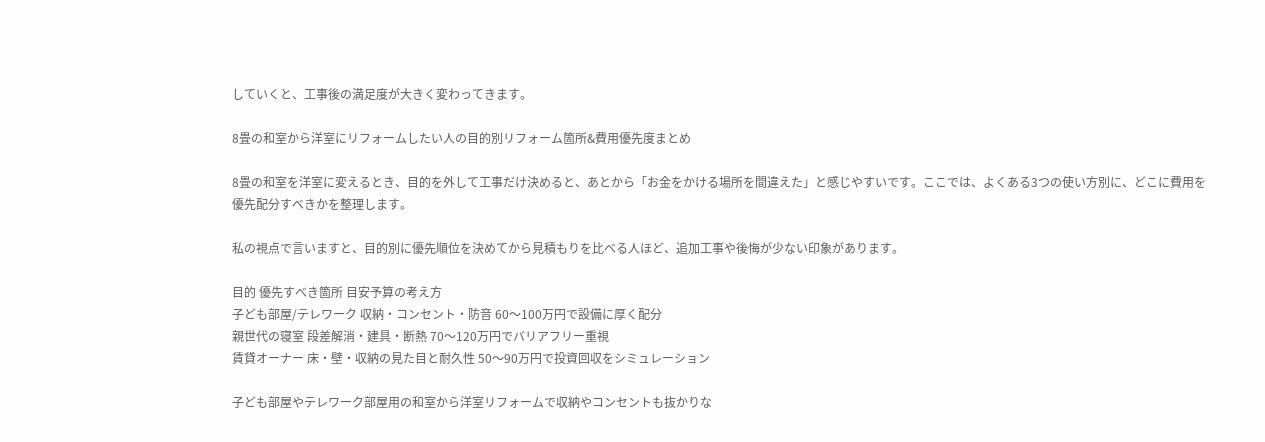していくと、工事後の満足度が大きく変わってきます。

8畳の和室から洋室にリフォームしたい人の目的別リフォーム箇所&費用優先度まとめ

8畳の和室を洋室に変えるとき、目的を外して工事だけ決めると、あとから「お金をかける場所を間違えた」と感じやすいです。ここでは、よくある3つの使い方別に、どこに費用を優先配分すべきかを整理します。

私の視点で言いますと、目的別に優先順位を決めてから見積もりを比べる人ほど、追加工事や後悔が少ない印象があります。

目的 優先すべき箇所 目安予算の考え方
子ども部屋/テレワーク 収納・コンセント・防音 60〜100万円で設備に厚く配分
親世代の寝室 段差解消・建具・断熱 70〜120万円でバリアフリー重視
賃貸オーナー 床・壁・収納の見た目と耐久性 50〜90万円で投資回収をシミュレーション

子ども部屋やテレワーク部屋用の和室から洋室リフォームで収納やコンセントも抜かりな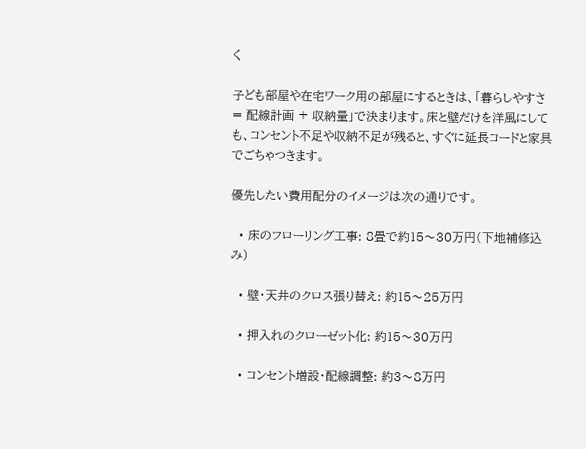く

子ども部屋や在宅ワーク用の部屋にするときは、「暮らしやすさ = 配線計画 + 収納量」で決まります。床と壁だけを洋風にしても、コンセント不足や収納不足が残ると、すぐに延長コードと家具でごちゃつきます。

優先したい費用配分のイメージは次の通りです。

  • 床のフローリング工事: 8畳で約15〜30万円(下地補修込み)

  • 壁・天井のクロス張り替え: 約15〜25万円

  • 押入れのクローゼット化: 約15〜30万円

  • コンセント増設・配線調整: 約3〜8万円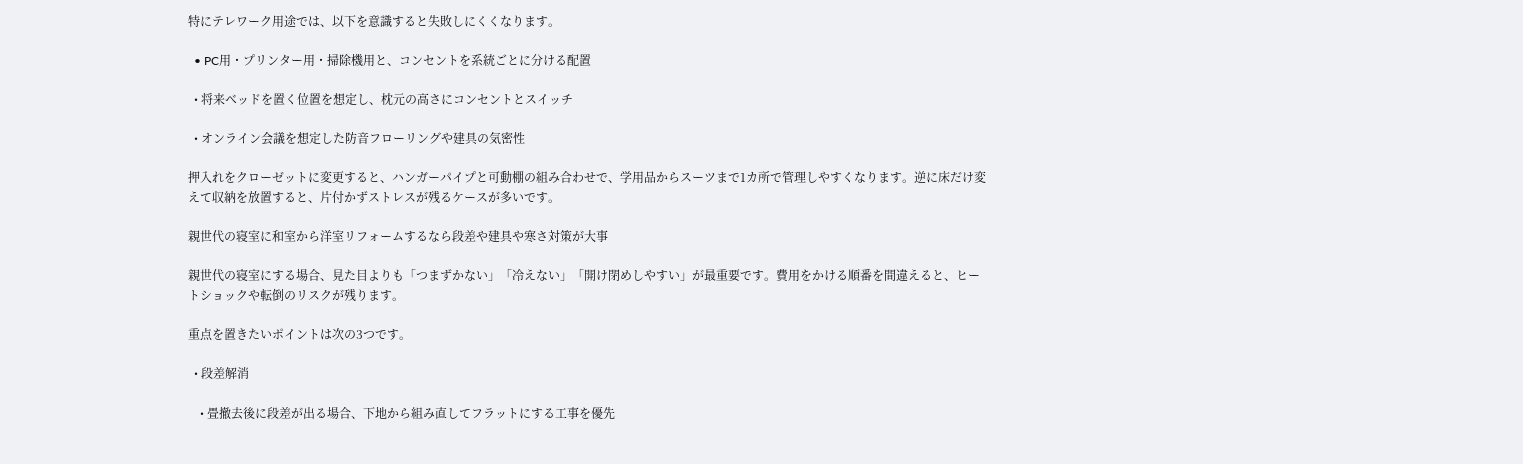特にテレワーク用途では、以下を意識すると失敗しにくくなります。

  • PC用・プリンター用・掃除機用と、コンセントを系統ごとに分ける配置

  • 将来ベッドを置く位置を想定し、枕元の高さにコンセントとスイッチ

  • オンライン会議を想定した防音フローリングや建具の気密性

押入れをクローゼットに変更すると、ハンガーパイプと可動棚の組み合わせで、学用品からスーツまで1カ所で管理しやすくなります。逆に床だけ変えて収納を放置すると、片付かずストレスが残るケースが多いです。

親世代の寝室に和室から洋室リフォームするなら段差や建具や寒さ対策が大事

親世代の寝室にする場合、見た目よりも「つまずかない」「冷えない」「開け閉めしやすい」が最重要です。費用をかける順番を間違えると、ヒートショックや転倒のリスクが残ります。

重点を置きたいポイントは次の3つです。

  • 段差解消

    • 畳撤去後に段差が出る場合、下地から組み直してフラットにする工事を優先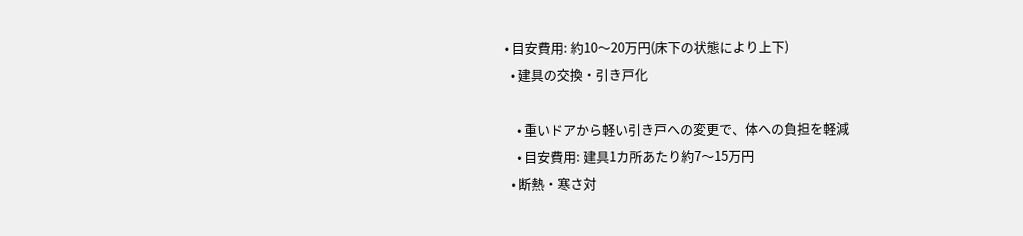• 目安費用: 約10〜20万円(床下の状態により上下)
  • 建具の交換・引き戸化

    • 重いドアから軽い引き戸への変更で、体への負担を軽減
    • 目安費用: 建具1カ所あたり約7〜15万円
  • 断熱・寒さ対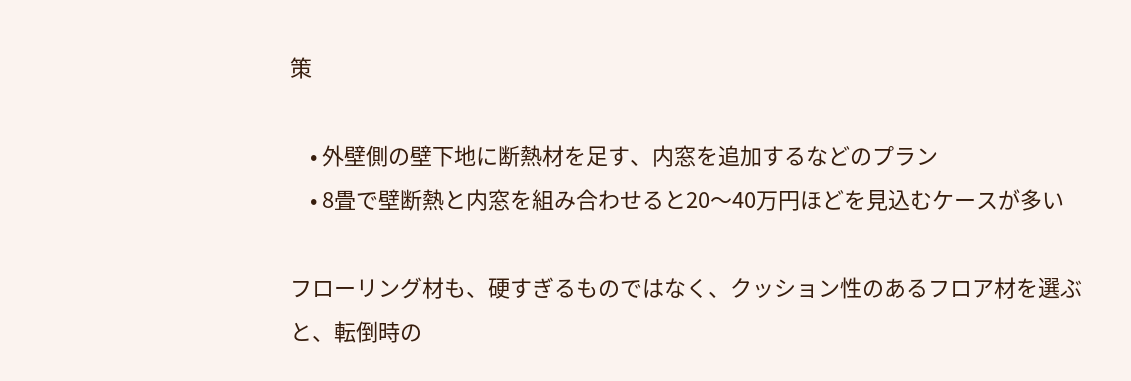策

    • 外壁側の壁下地に断熱材を足す、内窓を追加するなどのプラン
    • 8畳で壁断熱と内窓を組み合わせると20〜40万円ほどを見込むケースが多い

フローリング材も、硬すぎるものではなく、クッション性のあるフロア材を選ぶと、転倒時の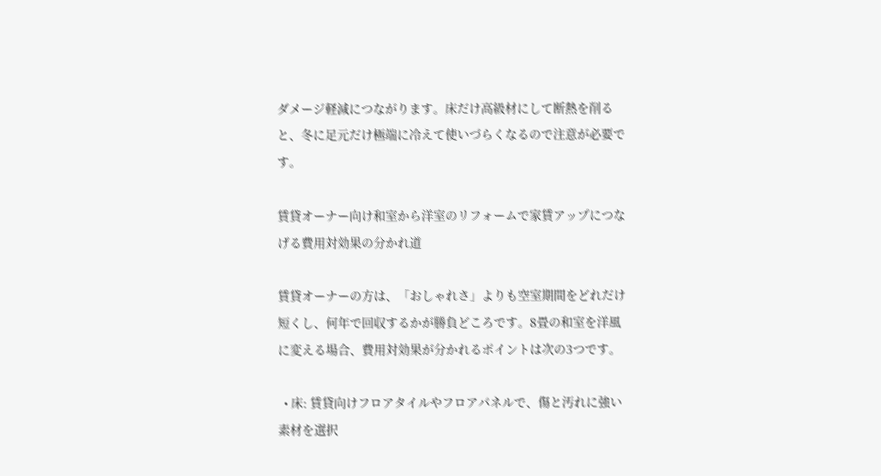ダメージ軽減につながります。床だけ高級材にして断熱を削ると、冬に足元だけ極端に冷えて使いづらくなるので注意が必要です。

賃貸オーナー向け和室から洋室のリフォームで家賃アップにつなげる費用対効果の分かれ道

賃貸オーナーの方は、「おしゃれさ」よりも空室期間をどれだけ短くし、何年で回収するかが勝負どころです。8畳の和室を洋風に変える場合、費用対効果が分かれるポイントは次の3つです。

  • 床: 賃貸向けフロアタイルやフロアパネルで、傷と汚れに強い素材を選択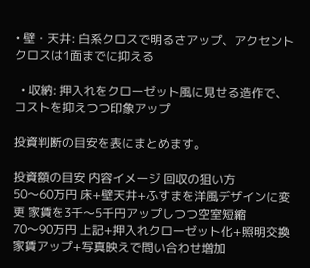• 壁・天井: 白系クロスで明るさアップ、アクセントクロスは1面までに抑える

  • 収納: 押入れをクローゼット風に見せる造作で、コストを抑えつつ印象アップ

投資判断の目安を表にまとめます。

投資額の目安 内容イメージ 回収の狙い方
50〜60万円 床+壁天井+ふすまを洋風デザインに変更 家賃を3千〜5千円アップしつつ空室短縮
70〜90万円 上記+押入れクローゼット化+照明交換 家賃アップ+写真映えで問い合わせ増加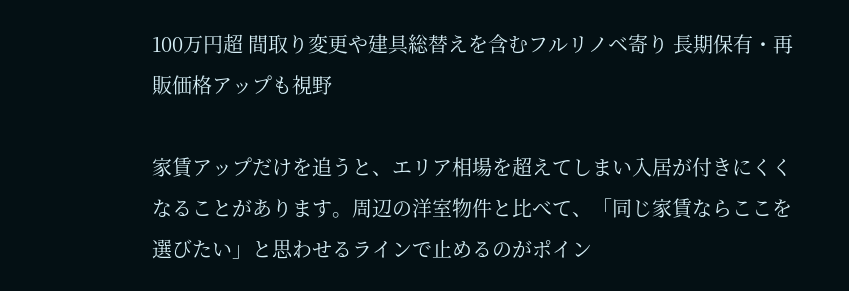100万円超 間取り変更や建具総替えを含むフルリノベ寄り 長期保有・再販価格アップも視野

家賃アップだけを追うと、エリア相場を超えてしまい入居が付きにくくなることがあります。周辺の洋室物件と比べて、「同じ家賃ならここを選びたい」と思わせるラインで止めるのがポイン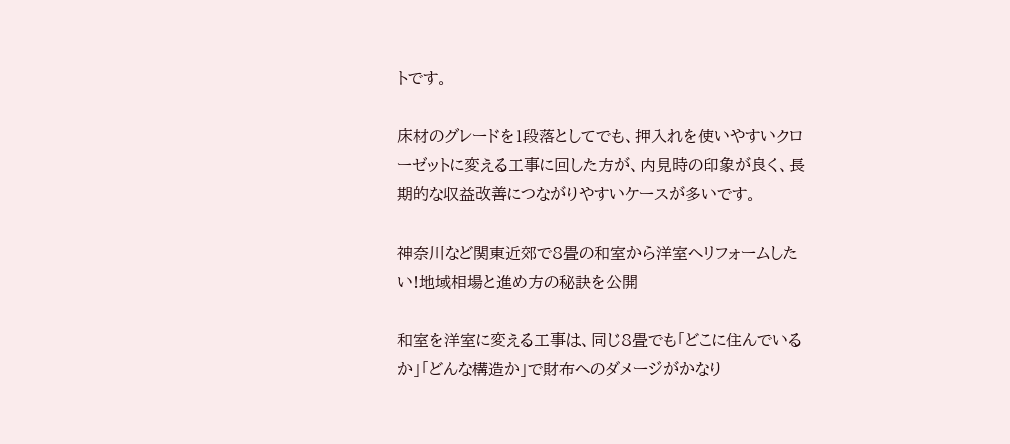トです。

床材のグレードを1段落としてでも、押入れを使いやすいクローゼットに変える工事に回した方が、内見時の印象が良く、長期的な収益改善につながりやすいケースが多いです。

神奈川など関東近郊で8畳の和室から洋室へリフォームしたい!地域相場と進め方の秘訣を公開

和室を洋室に変える工事は、同じ8畳でも「どこに住んでいるか」「どんな構造か」で財布へのダメージがかなり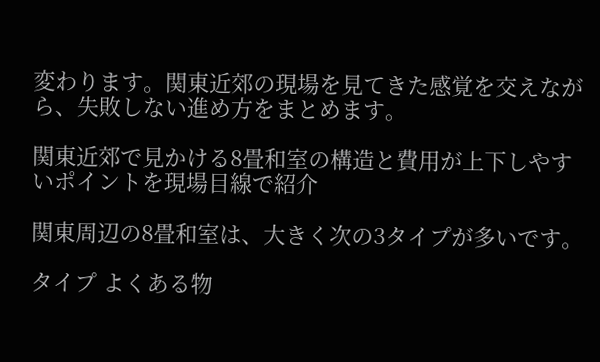変わります。関東近郊の現場を見てきた感覚を交えながら、失敗しない進め方をまとめます。

関東近郊で見かける8畳和室の構造と費用が上下しやすいポイントを現場目線で紹介

関東周辺の8畳和室は、大きく次の3タイプが多いです。

タイプ よくある物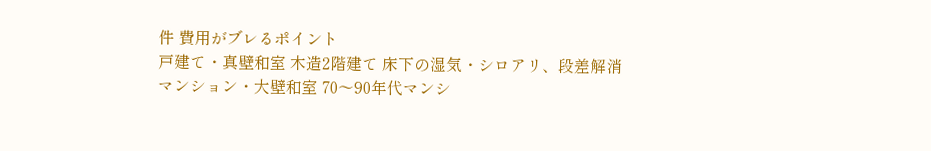件 費用がブレるポイント
戸建て・真壁和室 木造2階建て 床下の湿気・シロアリ、段差解消
マンション・大壁和室 70〜90年代マンシ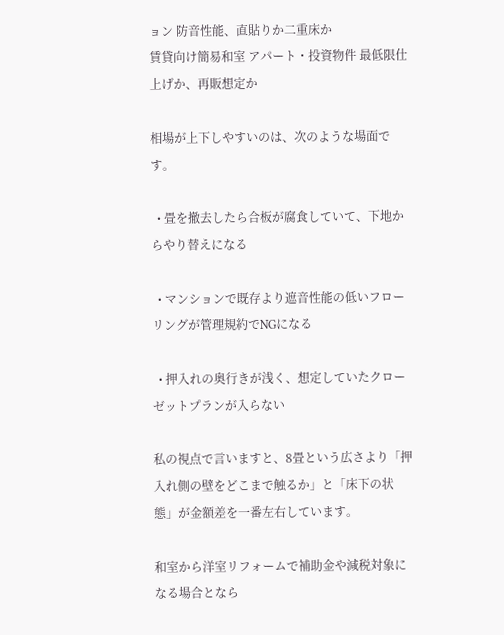ョン 防音性能、直貼りか二重床か
賃貸向け簡易和室 アパート・投資物件 最低限仕上げか、再販想定か

相場が上下しやすいのは、次のような場面です。

  • 畳を撤去したら合板が腐食していて、下地からやり替えになる

  • マンションで既存より遮音性能の低いフローリングが管理規約でNGになる

  • 押入れの奥行きが浅く、想定していたクローゼットプランが入らない

私の視点で言いますと、8畳という広さより「押入れ側の壁をどこまで触るか」と「床下の状態」が金額差を一番左右しています。

和室から洋室リフォームで補助金や減税対象になる場合となら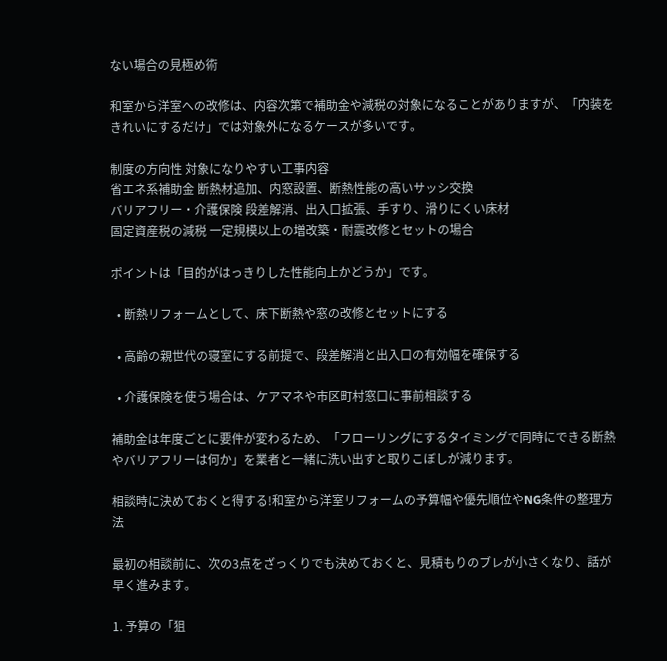ない場合の見極め術

和室から洋室への改修は、内容次第で補助金や減税の対象になることがありますが、「内装をきれいにするだけ」では対象外になるケースが多いです。

制度の方向性 対象になりやすい工事内容
省エネ系補助金 断熱材追加、内窓設置、断熱性能の高いサッシ交換
バリアフリー・介護保険 段差解消、出入口拡張、手すり、滑りにくい床材
固定資産税の減税 一定規模以上の増改築・耐震改修とセットの場合

ポイントは「目的がはっきりした性能向上かどうか」です。

  • 断熱リフォームとして、床下断熱や窓の改修とセットにする

  • 高齢の親世代の寝室にする前提で、段差解消と出入口の有効幅を確保する

  • 介護保険を使う場合は、ケアマネや市区町村窓口に事前相談する

補助金は年度ごとに要件が変わるため、「フローリングにするタイミングで同時にできる断熱やバリアフリーは何か」を業者と一緒に洗い出すと取りこぼしが減ります。

相談時に決めておくと得する!和室から洋室リフォームの予算幅や優先順位やNG条件の整理方法

最初の相談前に、次の3点をざっくりでも決めておくと、見積もりのブレが小さくなり、話が早く進みます。

1. 予算の「狙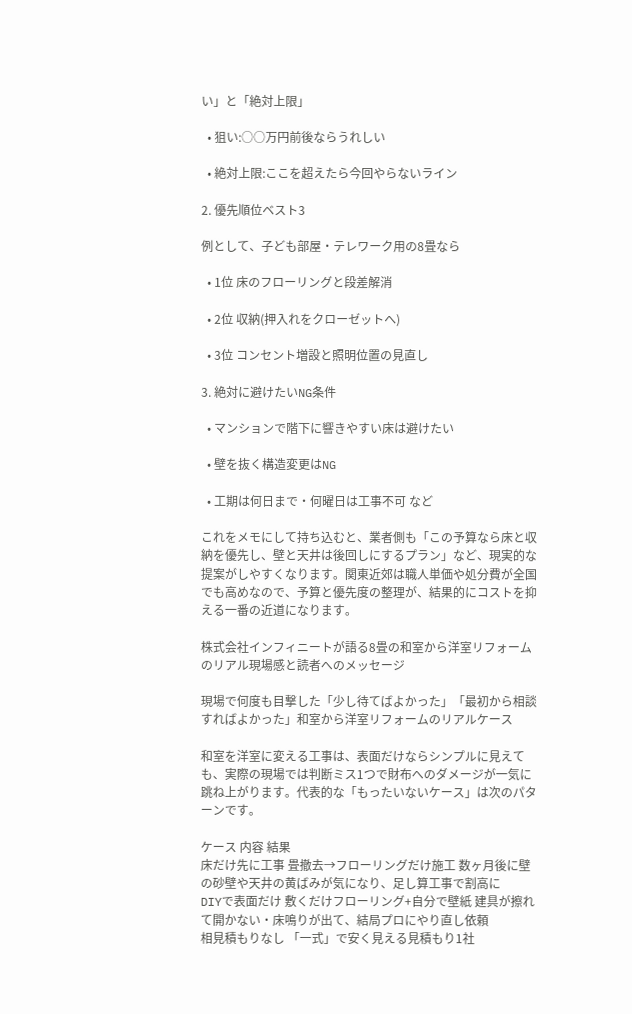い」と「絶対上限」

  • 狙い:○○万円前後ならうれしい

  • 絶対上限:ここを超えたら今回やらないライン

2. 優先順位ベスト3

例として、子ども部屋・テレワーク用の8畳なら

  • 1位 床のフローリングと段差解消

  • 2位 収納(押入れをクローゼットへ)

  • 3位 コンセント増設と照明位置の見直し

3. 絶対に避けたいNG条件

  • マンションで階下に響きやすい床は避けたい

  • 壁を抜く構造変更はNG

  • 工期は何日まで・何曜日は工事不可 など

これをメモにして持ち込むと、業者側も「この予算なら床と収納を優先し、壁と天井は後回しにするプラン」など、現実的な提案がしやすくなります。関東近郊は職人単価や処分費が全国でも高めなので、予算と優先度の整理が、結果的にコストを抑える一番の近道になります。

株式会社インフィニートが語る8畳の和室から洋室リフォームのリアル現場感と読者へのメッセージ

現場で何度も目撃した「少し待てばよかった」「最初から相談すればよかった」和室から洋室リフォームのリアルケース

和室を洋室に変える工事は、表面だけならシンプルに見えても、実際の現場では判断ミス1つで財布へのダメージが一気に跳ね上がります。代表的な「もったいないケース」は次のパターンです。

ケース 内容 結果
床だけ先に工事 畳撤去→フローリングだけ施工 数ヶ月後に壁の砂壁や天井の黄ばみが気になり、足し算工事で割高に
DIYで表面だけ 敷くだけフローリング+自分で壁紙 建具が擦れて開かない・床鳴りが出て、結局プロにやり直し依頼
相見積もりなし 「一式」で安く見える見積もり1社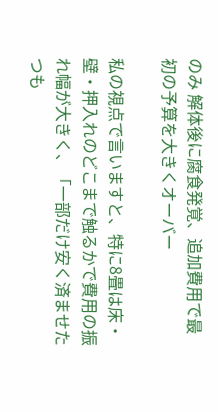のみ 解体後に腐食発覚、追加費用で最初の予算を大きくオーバー

私の視点で言いますと、特に8畳は床・壁・押入れのどこまで触るかで費用の振れ幅が大きく、「一部だけ安く済ませたつも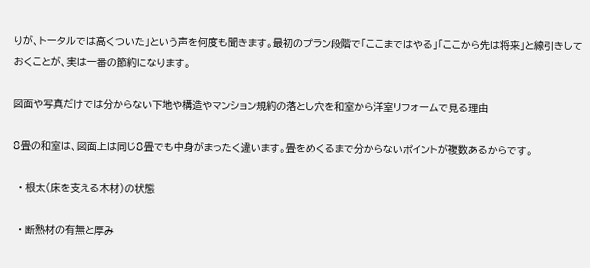りが、トータルでは高くついた」という声を何度も聞きます。最初のプラン段階で「ここまではやる」「ここから先は将来」と線引きしておくことが、実は一番の節約になります。

図面や写真だけでは分からない下地や構造やマンション規約の落とし穴を和室から洋室リフォームで見る理由

8畳の和室は、図面上は同じ8畳でも中身がまったく違います。畳をめくるまで分からないポイントが複数あるからです。

  • 根太(床を支える木材)の状態

  • 断熱材の有無と厚み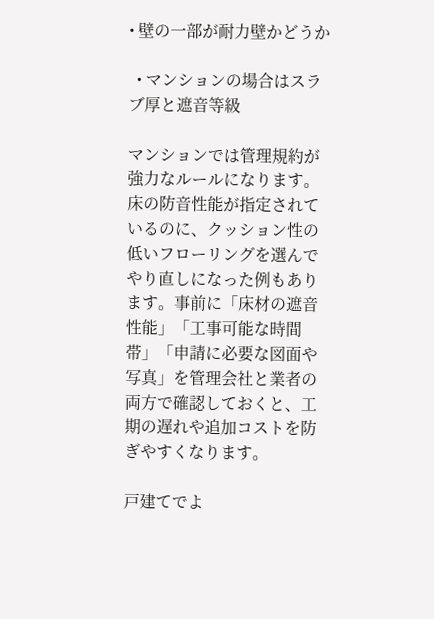• 壁の一部が耐力壁かどうか

  • マンションの場合はスラブ厚と遮音等級

マンションでは管理規約が強力なルールになります。床の防音性能が指定されているのに、クッション性の低いフローリングを選んでやり直しになった例もあります。事前に「床材の遮音性能」「工事可能な時間帯」「申請に必要な図面や写真」を管理会社と業者の両方で確認しておくと、工期の遅れや追加コストを防ぎやすくなります。

戸建てでよ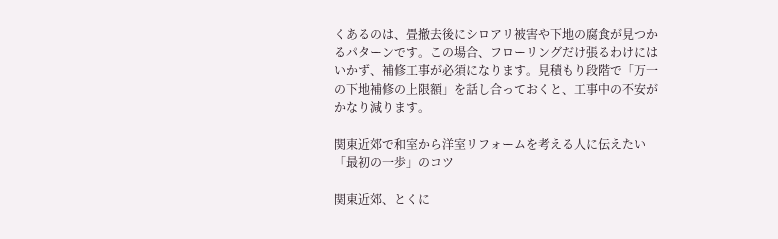くあるのは、畳撤去後にシロアリ被害や下地の腐食が見つかるパターンです。この場合、フローリングだけ張るわけにはいかず、補修工事が必須になります。見積もり段階で「万一の下地補修の上限額」を話し合っておくと、工事中の不安がかなり減ります。

関東近郊で和室から洋室リフォームを考える人に伝えたい「最初の一歩」のコツ

関東近郊、とくに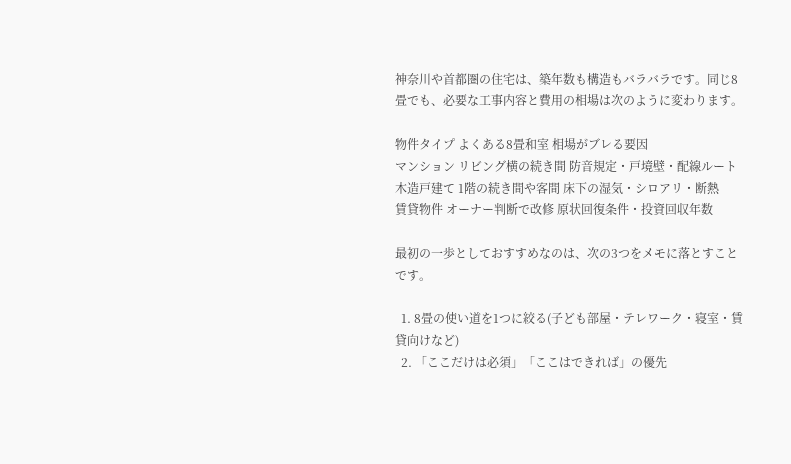神奈川や首都圏の住宅は、築年数も構造もバラバラです。同じ8畳でも、必要な工事内容と費用の相場は次のように変わります。

物件タイプ よくある8畳和室 相場がブレる要因
マンション リビング横の続き間 防音規定・戸境壁・配線ルート
木造戸建て 1階の続き間や客間 床下の湿気・シロアリ・断熱
賃貸物件 オーナー判断で改修 原状回復条件・投資回収年数

最初の一歩としておすすめなのは、次の3つをメモに落とすことです。

  1. 8畳の使い道を1つに絞る(子ども部屋・テレワーク・寝室・賃貸向けなど)
  2. 「ここだけは必須」「ここはできれば」の優先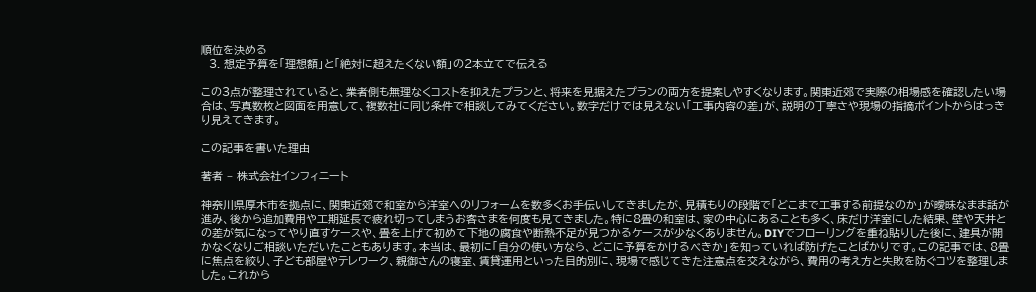順位を決める
  3. 想定予算を「理想額」と「絶対に超えたくない額」の2本立てで伝える

この3点が整理されていると、業者側も無理なくコストを抑えたプランと、将来を見据えたプランの両方を提案しやすくなります。関東近郊で実際の相場感を確認したい場合は、写真数枚と図面を用意して、複数社に同じ条件で相談してみてください。数字だけでは見えない「工事内容の差」が、説明の丁寧さや現場の指摘ポイントからはっきり見えてきます。

この記事を書いた理由

著者 – 株式会社インフィニート

神奈川県厚木市を拠点に、関東近郊で和室から洋室へのリフォームを数多くお手伝いしてきましたが、見積もりの段階で「どこまで工事する前提なのか」が曖昧なまま話が進み、後から追加費用や工期延長で疲れ切ってしまうお客さまを何度も見てきました。特に8畳の和室は、家の中心にあることも多く、床だけ洋室にした結果、壁や天井との差が気になってやり直すケースや、畳を上げて初めて下地の腐食や断熱不足が見つかるケースが少なくありません。DIYでフローリングを重ね貼りした後に、建具が開かなくなりご相談いただいたこともあります。本当は、最初に「自分の使い方なら、どこに予算をかけるべきか」を知っていれば防げたことばかりです。この記事では、8畳に焦点を絞り、子ども部屋やテレワーク、親御さんの寝室、賃貸運用といった目的別に、現場で感じてきた注意点を交えながら、費用の考え方と失敗を防ぐコツを整理しました。これから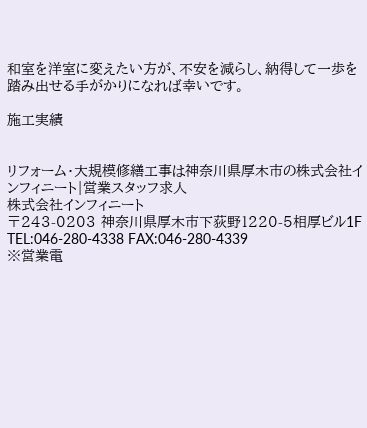和室を洋室に変えたい方が、不安を減らし、納得して一歩を踏み出せる手がかりになれば幸いです。

施工実績


リフォーム・大規模修繕工事は神奈川県厚木市の株式会社インフィニート|営業スタッフ求人
株式会社インフィニート
〒243-0203 神奈川県厚木市下荻野1220-5相厚ビル1F
TEL:046-280-4338 FAX:046-280-4339
※営業電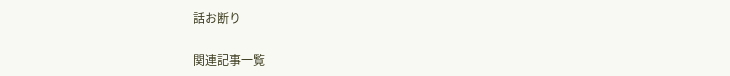話お断り

関連記事一覧